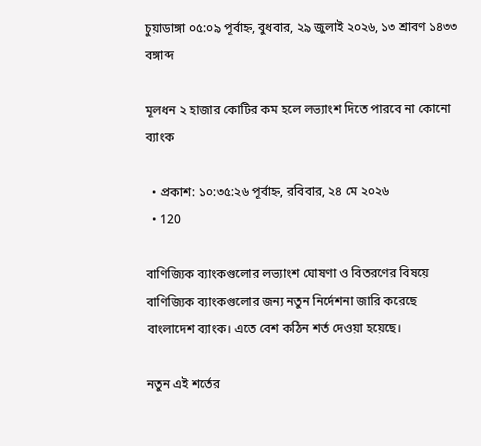চুয়াডাঙ্গা ০৫:০৯ পূর্বাহ্ন, বুধবার, ২৯ জুলাই ২০২৬, ১৩ শ্রাবণ ১৪৩৩ বঙ্গাব্দ

মূলধন ২ হাজার কোটির কম হলে লভ্যাংশ দিতে পারবে না কোনো ব্যাংক

  • প্রকাশ: ১০:৩৫:২৬ পূর্বাহ্ন, রবিবার, ২৪ মে ২০২৬
  • 120

বাণিজ্যিক ব্যাংকগুলোর লভ্যাংশ ঘোষণা ও বিতরণের বিষয়ে বাণিজ্যিক ব্যাংকগুলোর জন্য নতুন নির্দেশনা জারি করেছে বাংলাদেশ ব্যাংক। এতে বেশ কঠিন শর্ত দেওয়া হয়েছে।

নতুন এই শর্তের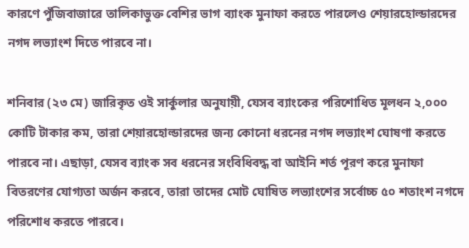কারণে পুঁজিবাজারে তালিকাভুক্ত বেশির ভাগ ব্যাংক মুনাফা করতে পারলেও শেয়ারহোল্ডারদের নগদ লভ্যাংশ দিতে পারবে না।

শনিবার (২৩ মে) জারিকৃত ওই সার্কুলার অনুযায়ী, যেসব ব্যাংকের পরিশোধিত মূলধন ২,০০০ কোটি টাকার কম, তারা শেয়ারহোল্ডারদের জন্য কোনো ধরনের নগদ লভ্যাংশ ঘোষণা করতে পারবে না। এছাড়া, যেসব ব্যাংক সব ধরনের সংবিধিবদ্ধ বা আইনি শর্ত পূরণ করে মুনাফা বিতরণের যোগ্যতা অর্জন করবে, তারা তাদের মোট ঘোষিত লভ্যাংশের সর্বোচ্চ ৫০ শতাংশ নগদে পরিশোধ করতে পারবে।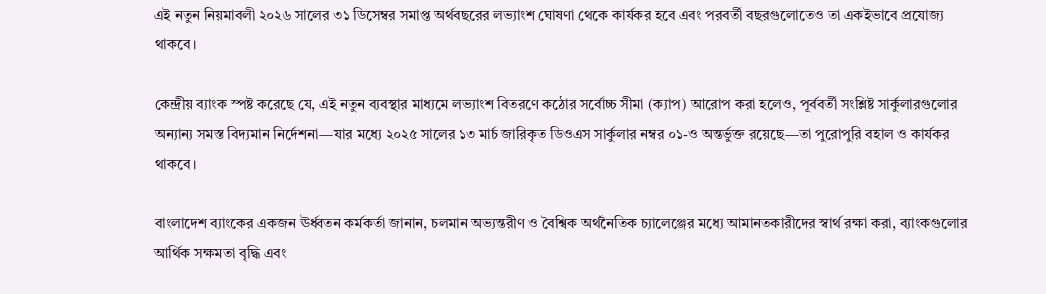এই নতুন নিয়মাবলী ২০২৬ সালের ৩১ ডিসেম্বর সমাপ্ত অর্থবছরের লভ্যাংশ ঘোষণা থেকে কার্যকর হবে এবং পরবর্তী বছরগুলোতেও তা একইভাবে প্রযোজ্য থাকবে।

কেন্দ্রীয় ব্যাংক স্পষ্ট করেছে যে, এই নতুন ব্যবস্থার মাধ্যমে লভ্যাংশ বিতরণে কঠোর সর্বোচ্চ সীমা (ক্যাপ) আরোপ করা হলেও, পূর্ববর্তী সংশ্লিষ্ট সার্কুলারগুলোর অন্যান্য সমস্ত বিদ্যমান নির্দেশনা—যার মধ্যে ২০২৫ সালের ১৩ মার্চ জারিকৃত ডিওএস সার্কুলার নম্বর ০১-ও অন্তর্ভুক্ত রয়েছে—তা পুরোপুরি বহাল ও কার্যকর থাকবে।

বাংলাদেশ ব্যাংকের একজন ঊর্ধ্বতন কর্মকর্তা জানান, চলমান অভ্যন্তরীণ ও বৈশ্বিক অর্থনৈতিক চ্যালেঞ্জের মধ্যে আমানতকারীদের স্বার্থ রক্ষা করা, ব্যাংকগুলোর আর্থিক সক্ষমতা বৃদ্ধি এবং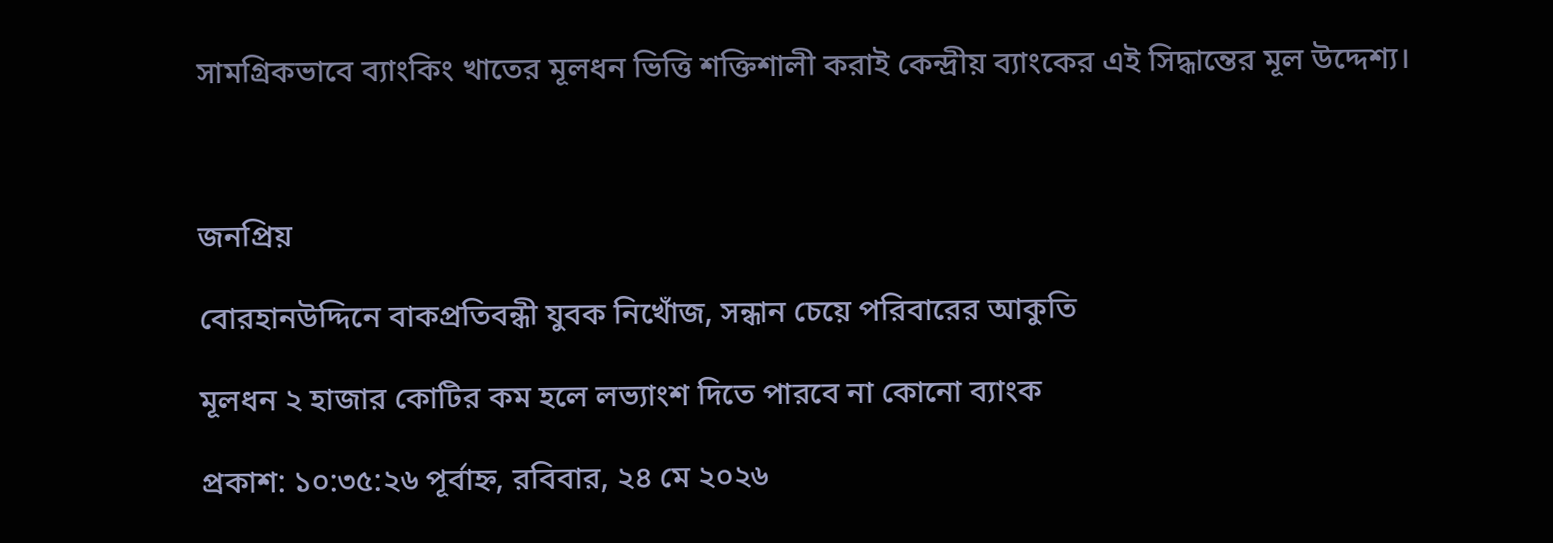সামগ্রিকভাবে ব্যাংকিং খাতের মূলধন ভিত্তি শক্তিশালী করাই কেন্দ্রীয় ব্যাংকের এই সিদ্ধান্তের মূল উদ্দেশ্য।



জনপ্রিয়

বোরহানউদ্দিনে বাকপ্রতিবন্ধী যুবক নিখোঁজ, সন্ধান চেয়ে পরিবারের আকুতি

মূলধন ২ হাজার কোটির কম হলে লভ্যাংশ দিতে পারবে না কোনো ব্যাংক

প্রকাশ: ১০:৩৫:২৬ পূর্বাহ্ন, রবিবার, ২৪ মে ২০২৬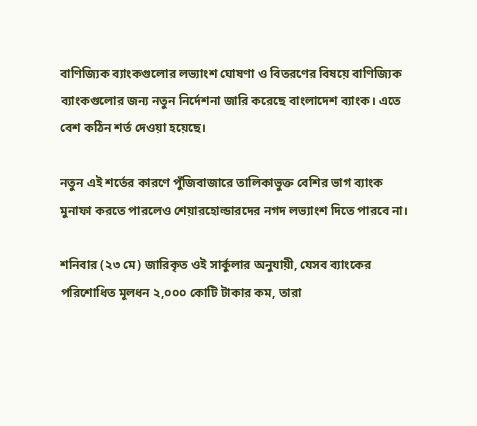বাণিজ্যিক ব্যাংকগুলোর লভ্যাংশ ঘোষণা ও বিতরণের বিষয়ে বাণিজ্যিক ব্যাংকগুলোর জন্য নতুন নির্দেশনা জারি করেছে বাংলাদেশ ব্যাংক। এতে বেশ কঠিন শর্ত দেওয়া হয়েছে।

নতুন এই শর্তের কারণে পুঁজিবাজারে তালিকাভুক্ত বেশির ভাগ ব্যাংক মুনাফা করতে পারলেও শেয়ারহোল্ডারদের নগদ লভ্যাংশ দিতে পারবে না।

শনিবার (২৩ মে) জারিকৃত ওই সার্কুলার অনুযায়ী, যেসব ব্যাংকের পরিশোধিত মূলধন ২,০০০ কোটি টাকার কম, তারা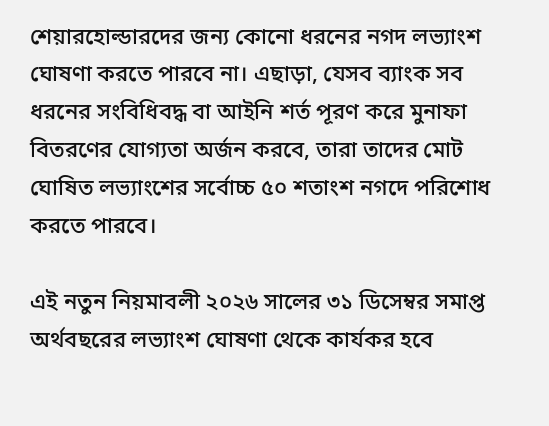শেয়ারহোল্ডারদের জন্য কোনো ধরনের নগদ লভ্যাংশ ঘোষণা করতে পারবে না। এছাড়া, যেসব ব্যাংক সব ধরনের সংবিধিবদ্ধ বা আইনি শর্ত পূরণ করে মুনাফা বিতরণের যোগ্যতা অর্জন করবে, তারা তাদের মোট ঘোষিত লভ্যাংশের সর্বোচ্চ ৫০ শতাংশ নগদে পরিশোধ করতে পারবে।

এই নতুন নিয়মাবলী ২০২৬ সালের ৩১ ডিসেম্বর সমাপ্ত অর্থবছরের লভ্যাংশ ঘোষণা থেকে কার্যকর হবে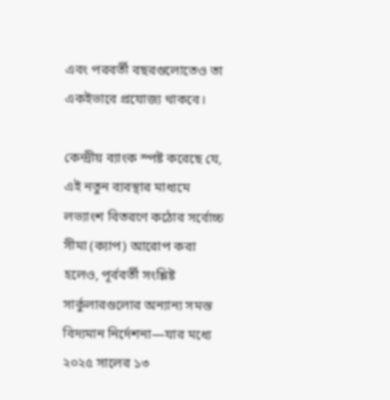এবং পরবর্তী বছরগুলোতেও তা একইভাবে প্রযোজ্য থাকবে।

কেন্দ্রীয় ব্যাংক স্পষ্ট করেছে যে, এই নতুন ব্যবস্থার মাধ্যমে লভ্যাংশ বিতরণে কঠোর সর্বোচ্চ সীমা (ক্যাপ) আরোপ করা হলেও, পূর্ববর্তী সংশ্লিষ্ট সার্কুলারগুলোর অন্যান্য সমস্ত বিদ্যমান নির্দেশনা—যার মধ্যে ২০২৫ সালের ১৩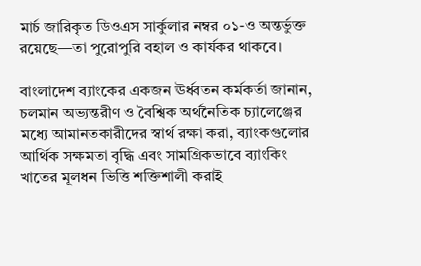মার্চ জারিকৃত ডিওএস সার্কুলার নম্বর ০১-ও অন্তর্ভুক্ত রয়েছে—তা পুরোপুরি বহাল ও কার্যকর থাকবে।

বাংলাদেশ ব্যাংকের একজন ঊর্ধ্বতন কর্মকর্তা জানান, চলমান অভ্যন্তরীণ ও বৈশ্বিক অর্থনৈতিক চ্যালেঞ্জের মধ্যে আমানতকারীদের স্বার্থ রক্ষা করা, ব্যাংকগুলোর আর্থিক সক্ষমতা বৃদ্ধি এবং সামগ্রিকভাবে ব্যাংকিং খাতের মূলধন ভিত্তি শক্তিশালী করাই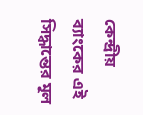কেন্দ্রীয় ব্যাংকের এই সিদ্ধান্তের মূল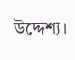উদ্দেশ্য।